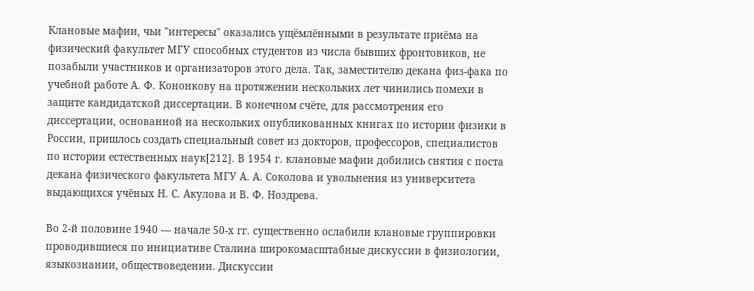Клановые мафии, чьи "интересы" оказались ущёмлёнными в результате приёма на физический факультет МГУ способных студентов из числа бывших фронтовиков, не позабыли участников и организаторов этого дела. Так, заместителю декана физ-фака по учебной работе А. Ф. Кононкову на протяжении нескольких лет чинились помехи в защите кандидатской диссертации. В конечном счёте, для рассмотрения его диссертации, основанной на нескольких опубликованных книгах по истории физики в России, пришлось создать специальный совет из докторов, профессоров, специалистов по истории естественных наук[212]. В 1954 г. клановые мафии добились снятия с поста декана физического факультета МГУ А. А. Соколова и увольнения из университета выдающихся учёных Н. С. Акулова и В. Ф. Ноздрева.

Во 2-й половине 1940 — начале 50-х гг. существенно ослабили клановые группировки проводившиеся по инициативе Сталина широкомасштабные дискуссии в физиологии, языкознании, обществоведении. Дискуссии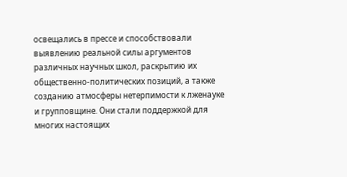освещались в прессе и способствовали выявлению реальной силы аргументов различных научных школ, раскрытию их общественно-политических позиций, а также созданию атмосферы нетерпимости к лженауке и групповщине. Они стали поддержкой для многих настоящих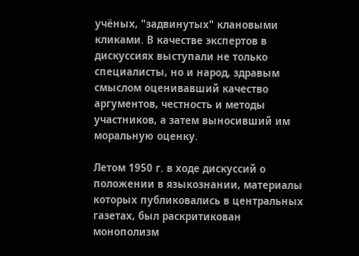учёных, "задвинутых" клановыми кликами. В качестве экспертов в дискуссиях выступали не только специалисты, но и народ, здравым смыслом оценивавший качество аргументов, честность и методы участников, а затем выносивший им моральную оценку.

Летом 1950 г. в ходе дискуссий о положении в языкознании, материалы которых публиковались в центральных газетах, был раскритикован монополизм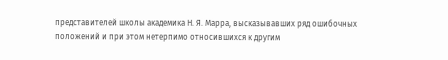представителей школы академика Н. Я. Марра, высказывавших ряд ошибочных положений и при этом нетерпимо относившихся к другим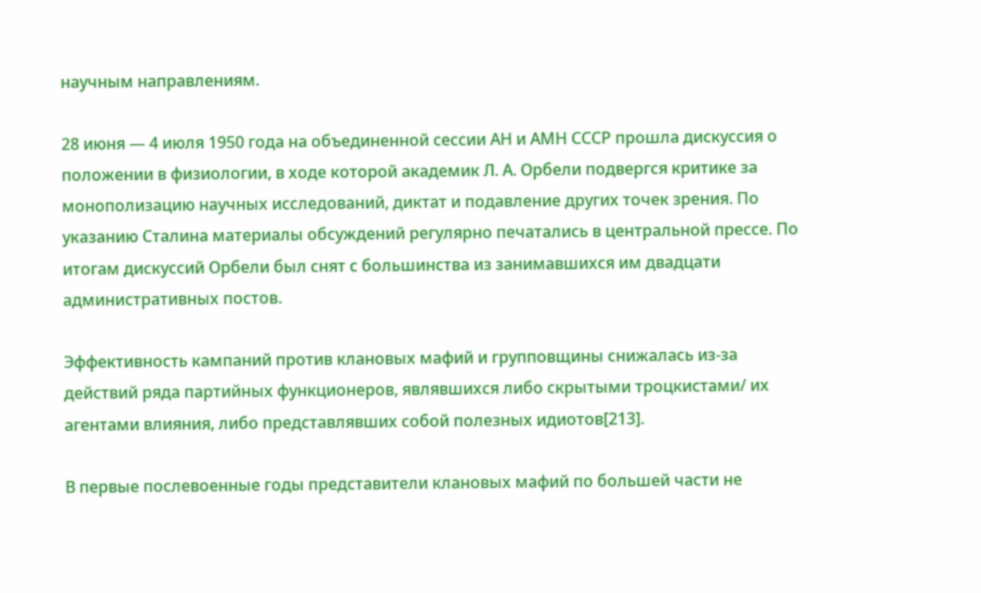научным направлениям.

28 июня ― 4 июля 1950 года на объединенной сессии АН и АМН СССР прошла дискуссия о положении в физиологии, в ходе которой академик Л. А. Орбели подвергся критике за монополизацию научных исследований, диктат и подавление других точек зрения. По указанию Сталина материалы обсуждений регулярно печатались в центральной прессе. По итогам дискуссий Орбели был снят с большинства из занимавшихся им двадцати административных постов.

Эффективность кампаний против клановых мафий и групповщины снижалась из-за действий ряда партийных функционеров, являвшихся либо скрытыми троцкистами/ их агентами влияния, либо представлявших собой полезных идиотов[213].

В первые послевоенные годы представители клановых мафий по большей части не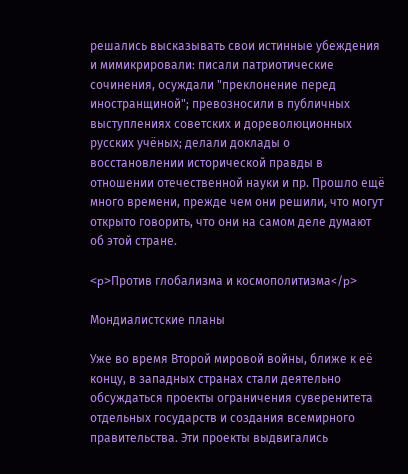решались высказывать свои истинные убеждения и мимикрировали: писали патриотические сочинения, осуждали "преклонение перед иностранщиной"; превозносили в публичных выступлениях советских и дореволюционных русских учёных; делали доклады о восстановлении исторической правды в отношении отечественной науки и пр. Прошло ещё много времени, прежде чем они решили, что могут открыто говорить, что они на самом деле думают об этой стране.

<p>Против глобализма и космополитизма</p>

Мондиалистские планы

Уже во время Второй мировой войны, ближе к её концу, в западных странах стали деятельно обсуждаться проекты ограничения суверенитета отдельных государств и создания всемирного правительства. Эти проекты выдвигались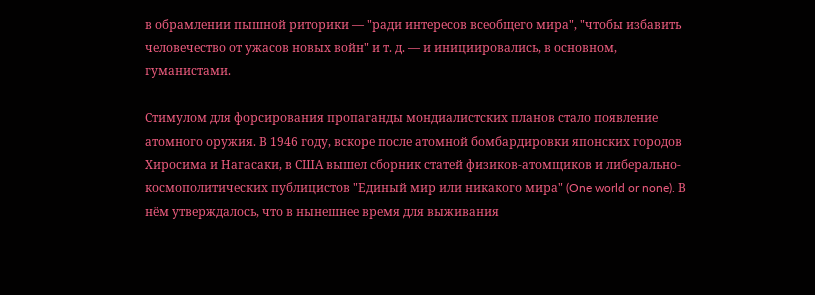в обрамлении пышной риторики ― "ради интересов всеобщего мира", "чтобы избавить человечество от ужасов новых войн" и т. д. ― и инициировались, в основном, гуманистами.

Стимулом для форсирования пропаганды мондиалистских планов стало появление атомного оружия. В 1946 году, вскоре после атомной бомбардировки японских городов Хиросима и Нагасаки, в США вышел сборник статей физиков-атомщиков и либерально-космополитических публицистов "Единый мир или никакого мира" (One world or none). В нём утверждалось, что в нынешнее время для выживания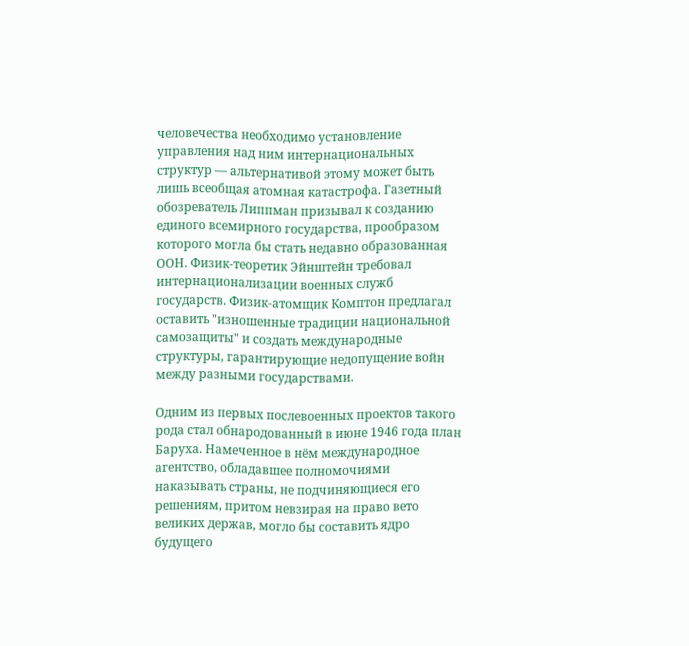человечества необходимо установление управления над ним интернациональных структур ― альтернативой этому может быть лишь всеобщая атомная катастрофа. Газетный обозреватель Липпман призывал к созданию единого всемирного государства, прообразом которого могла бы стать недавно образованная ООН. Физик-теоретик Эйнштейн требовал интернационализации военных служб государств. Физик-атомщик Комптон предлагал оставить "изношенные традиции национальной самозащиты" и создать международные структуры, гарантирующие недопущение войн между разными государствами.

Одним из первых послевоенных проектов такого рода стал обнародованный в июне 1946 года план Баруха. Намеченное в нём международное агентство, обладавшее полномочиями наказывать страны, не подчиняющиеся его решениям, притом невзирая на право вето великих держав, могло бы составить ядро будущего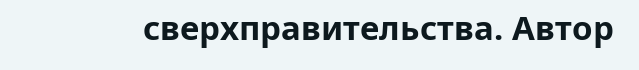сверхправительства. Автор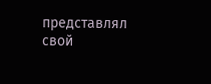представлял свой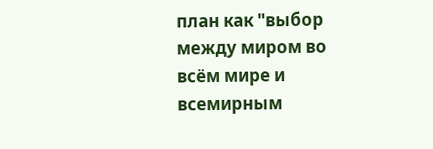план как "выбор между миром во всём мире и всемирным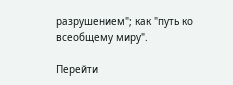разрушением"; как "путь ко всеобщему миру".

Перейти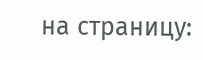на страницу: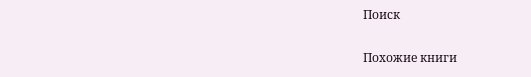Поиск

Похожие книги